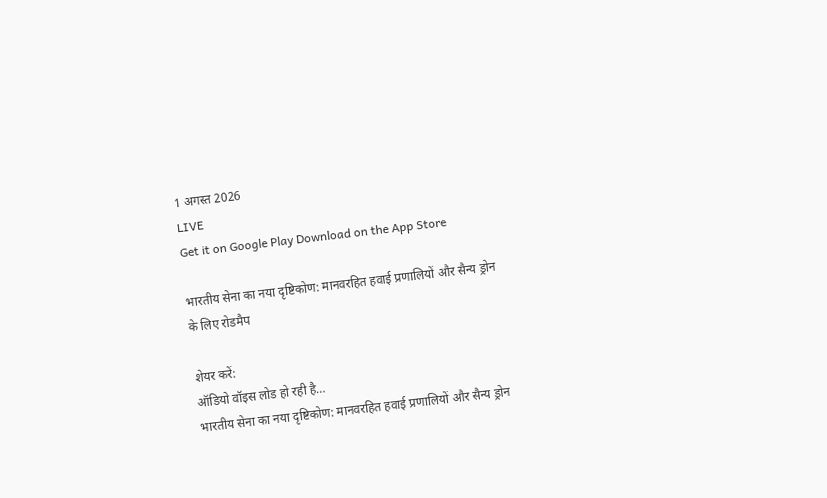1 अगस्त 2026
LIVE
Get it on Google Play Download on the App Store

भारतीय सेना का नया दृष्टिकोण: मानवरहित हवाई प्रणालियों और सैन्य ड्रोन के लिए रोडमैप

शेयर करें:
ऑडियो वॉइस लोड हो रही है…
भारतीय सेना का नया दृष्टिकोण: मानवरहित हवाई प्रणालियों और सैन्य ड्रोन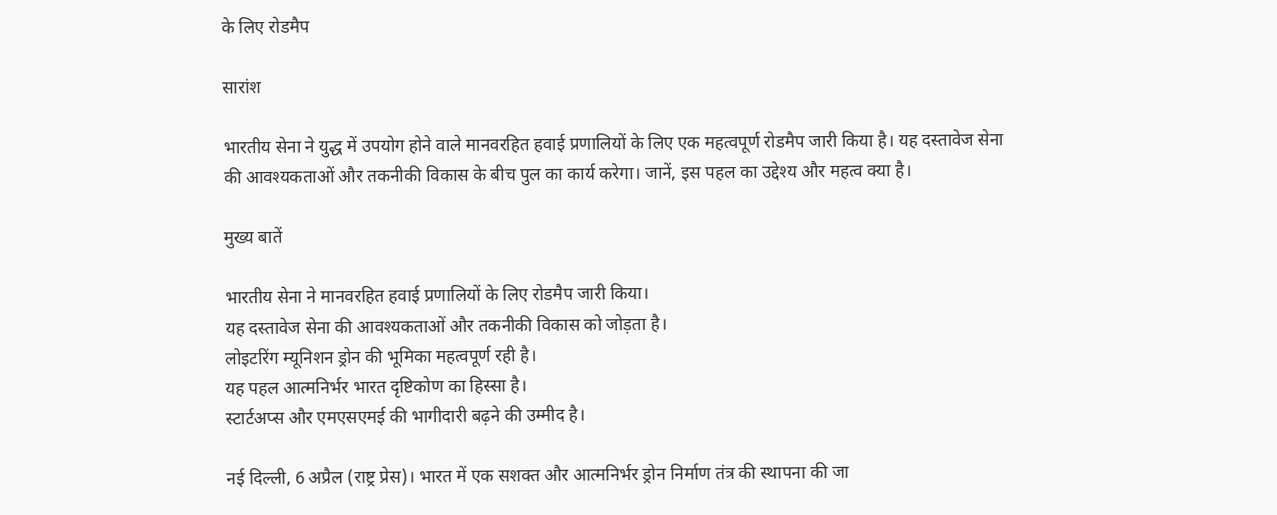के लिए रोडमैप

सारांश

भारतीय सेना ने युद्ध में उपयोग होने वाले मानवरहित हवाई प्रणालियों के लिए एक महत्वपूर्ण रोडमैप जारी किया है। यह दस्तावेज सेना की आवश्यकताओं और तकनीकी विकास के बीच पुल का कार्य करेगा। जानें, इस पहल का उद्देश्य और महत्व क्या है।

मुख्य बातें

भारतीय सेना ने मानवरहित हवाई प्रणालियों के लिए रोडमैप जारी किया।
यह दस्तावेज सेना की आवश्यकताओं और तकनीकी विकास को जोड़ता है।
लोइटरिंग म्यूनिशन ड्रोन की भूमिका महत्वपूर्ण रही है।
यह पहल आत्मनिर्भर भारत दृष्टिकोण का हिस्सा है।
स्टार्टअप्स और एमएसएमई की भागीदारी बढ़ने की उम्मीद है।

नई दिल्ली, 6 अप्रैल (राष्ट्र प्रेस)। भारत में एक सशक्त और आत्मनिर्भर ड्रोन निर्माण तंत्र की स्थापना की जा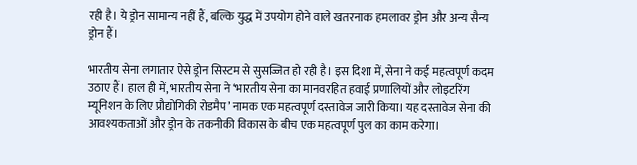रही है। ये ड्रोन सामान्य नहीं हैं, बल्कि युद्ध में उपयोग होने वाले खतरनाक हमलावर ड्रोन और अन्य सैन्य ड्रोन हैं।

भारतीय सेना लगातार ऐसे ड्रोन सिस्टम से सुसज्जित हो रही है। इस दिशा में, सेना ने कई महत्वपूर्ण कदम उठाए हैं। हाल ही में, भारतीय सेना ने ‘भारतीय सेना का मानवरहित हवाई प्रणालियों और लोइटरिंग म्यूनिशन के लिए प्रौद्योगिकी रोडमैप’ नामक एक महत्वपूर्ण दस्तावेज जारी किया। यह दस्तावेज सेना की आवश्यकताओं और ड्रोन के तकनीकी विकास के बीच एक महत्वपूर्ण पुल का काम करेगा।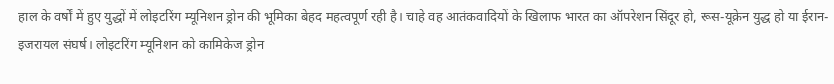हाल के वर्षों में हुए युद्धों में लोइटरिंग म्यूनिशन ड्रोन की भूमिका बेहद महत्वपूर्ण रही है। चाहे वह आतंकवादियों के खिलाफ भारत का ऑपरेशन सिंदूर हो, रूस-यूक्रेन युद्ध हो या ईरान-इजरायल संघर्ष। लोइटरिंग म्यूनिशन को कामिकेज ड्रोन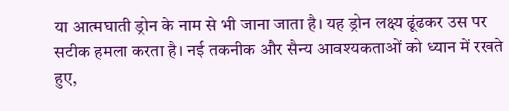या आत्मघाती ड्रोन के नाम से भी जाना जाता है। यह ड्रोन लक्ष्य ढूंढकर उस पर सटीक हमला करता है। नई तकनीक और सैन्य आवश्यकताओं को ध्यान में रखते हुए,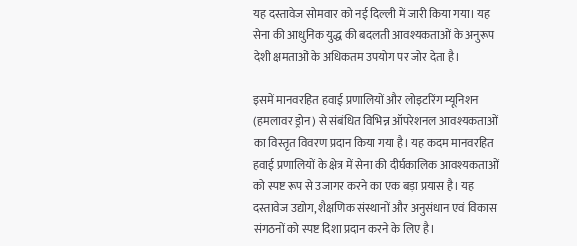यह दस्तावेज सोमवार को नई दिल्ली में जारी किया गया। यह सेना की आधुनिक युद्ध की बदलती आवश्यकताओं के अनुरूप देशी क्षमताओं के अधिकतम उपयोग पर जोर देता है।

इसमें मानवरहित हवाई प्रणालियों और लोइटरिंग म्यूनिशन (हमलावर ड्रोन) से संबंधित विभिन्न ऑपरेशनल आवश्यकताओं का विस्तृत विवरण प्रदान किया गया है। यह कदम मानवरहित हवाई प्रणालियों के क्षेत्र में सेना की दीर्घकालिक आवश्यकताओं को स्पष्ट रूप से उजागर करने का एक बड़ा प्रयास है। यह दस्तावेज उद्योग, शैक्षणिक संस्थानों और अनुसंधान एवं विकास संगठनों को स्पष्ट दिशा प्रदान करने के लिए है।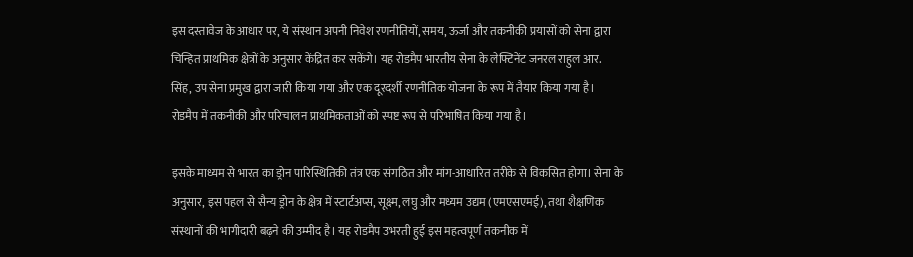इस दस्तावेज के आधार पर, ये संस्थान अपनी निवेश रणनीतियों, समय, ऊर्जा और तकनीकी प्रयासों को सेना द्वारा चिन्हित प्राथमिक क्षेत्रों के अनुसार केंद्रित कर सकेंगे। यह रोडमैप भारतीय सेना के लेफ्टिनेंट जनरल राहुल आर. सिंह, उप सेना प्रमुख द्वारा जारी किया गया और एक दूरदर्शी रणनीतिक योजना के रूप में तैयार किया गया है। रोडमैप में तकनीकी और परिचालन प्राथमिकताओं को स्पष्ट रूप से परिभाषित किया गया है।

इसके माध्यम से भारत का ड्रोन पारिस्थितिकी तंत्र एक संगठित और मांग-आधारित तरीके से विकसित होगा। सेना के अनुसार, इस पहल से सैन्य ड्रोन के क्षेत्र में स्टार्टअप्स, सूक्ष्म, लघु और मध्यम उद्यम (एमएसएमई), तथा शैक्षणिक संस्थानों की भागीदारी बढ़ने की उम्मीद है। यह रोडमैप उभरती हुई इस महत्वपूर्ण तकनीक में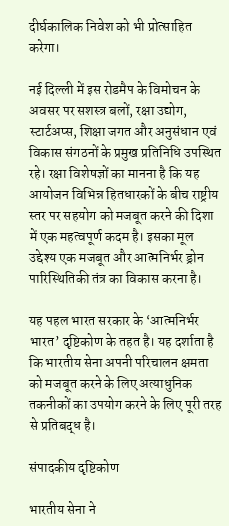दीर्घकालिक निवेश को भी प्रोत्साहित करेगा।

नई दिल्ली में इस रोडमैप के विमोचन के अवसर पर सशस्त्र बलों, रक्षा उद्योग, स्टार्टअप्स, शिक्षा जगत और अनुसंधान एवं विकास संगठनों के प्रमुख प्रतिनिधि उपस्थित रहे। रक्षा विशेषज्ञों का मानना है कि यह आयोजन विभिन्न हितधारकों के बीच राष्ट्रीय स्तर पर सहयोग को मजबूत करने की दिशा में एक महत्वपूर्ण कदम है। इसका मूल उद्देश्य एक मजबूत और आत्मनिर्भर ड्रोन पारिस्थितिकी तंत्र का विकास करना है।

यह पहल भारत सरकार के ‘आत्मनिर्भर भारत’ दृष्टिकोण के तहत है। यह दर्शाता है कि भारतीय सेना अपनी परिचालन क्षमता को मजबूत करने के लिए अत्याधुनिक तकनीकों का उपयोग करने के लिए पूरी तरह से प्रतिबद्ध है।

संपादकीय दृष्टिकोण

भारतीय सेना ने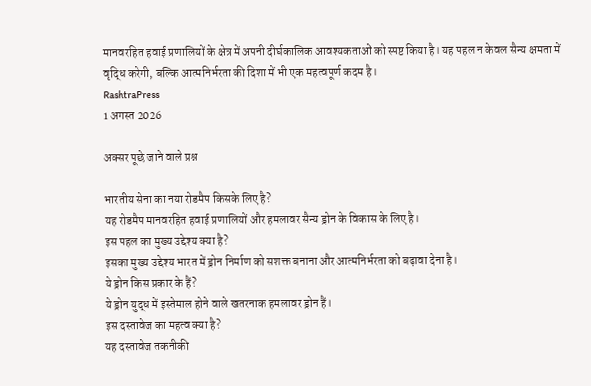मानवरहित हवाई प्रणालियों के क्षेत्र में अपनी दीर्घकालिक आवश्यकताओं को स्पष्ट किया है। यह पहल न केवल सैन्य क्षमता में वृद्धि करेगी, बल्कि आत्मनिर्भरता की दिशा में भी एक महत्वपूर्ण कदम है।
RashtraPress
1 अगस्त 2026

अक्सर पूछे जाने वाले प्रश्न

भारतीय सेना का नया रोडमैप किसके लिए है?
यह रोडमैप मानवरहित हवाई प्रणालियों और हमलावर सैन्य ड्रोन के विकास के लिए है।
इस पहल का मुख्य उद्देश्य क्या है?
इसका मुख्य उद्देश्य भारत में ड्रोन निर्माण को सशक्त बनाना और आत्मनिर्भरता को बढ़ावा देना है।
ये ड्रोन किस प्रकार के हैं?
ये ड्रोन युद्ध में इस्तेमाल होने वाले खतरनाक हमलावर ड्रोन हैं।
इस दस्तावेज का महत्व क्या है?
यह दस्तावेज तकनीकी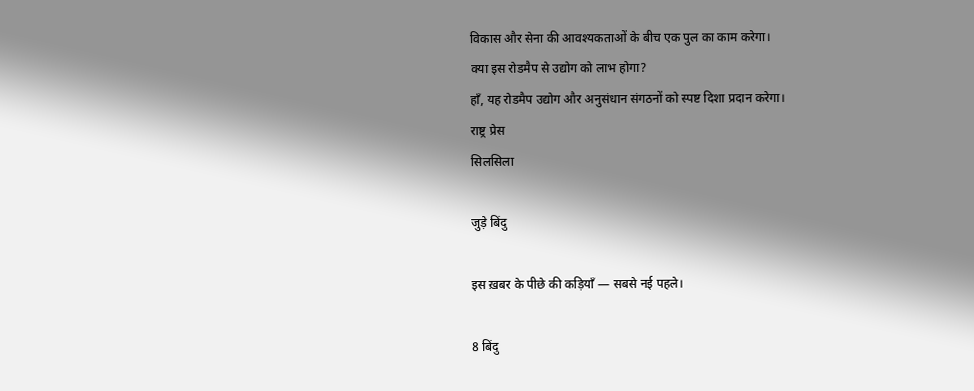विकास और सेना की आवश्यकताओं के बीच एक पुल का काम करेगा।
क्या इस रोडमैप से उद्योग को लाभ होगा?
हाँ, यह रोडमैप उद्योग और अनुसंधान संगठनों को स्पष्ट दिशा प्रदान करेगा।
राष्ट्र प्रेस
सिलसिला

जुड़े बिंदु

इस ख़बर के पीछे की कड़ियाँ — सबसे नई पहले।

8 बिंदु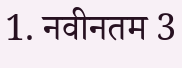1. नवीनतम 3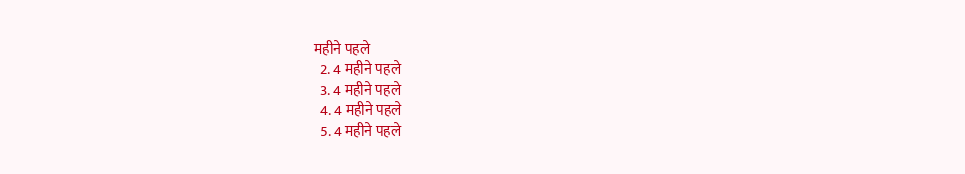महीने पहले
  2. 4 महीने पहले
  3. 4 महीने पहले
  4. 4 महीने पहले
  5. 4 महीने पहले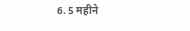6. 5 महीने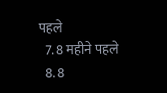पहले
  7. 8 महीने पहले
  8. 8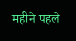महीने पहले